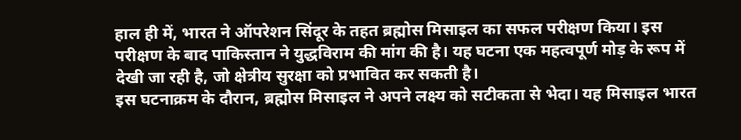हाल ही में, भारत ने ऑपरेशन सिंदूर के तहत ब्रह्मोस मिसाइल का सफल परीक्षण किया। इस परीक्षण के बाद पाकिस्तान ने युद्धविराम की मांग की है। यह घटना एक महत्वपूर्ण मोड़ के रूप में देखी जा रही है, जो क्षेत्रीय सुरक्षा को प्रभावित कर सकती है।
इस घटनाक्रम के दौरान, ब्रह्मोस मिसाइल ने अपने लक्ष्य को सटीकता से भेदा। यह मिसाइल भारत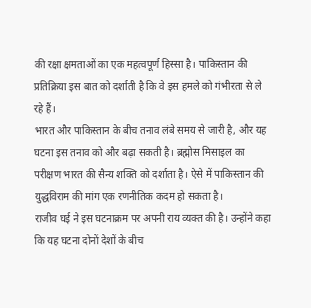की रक्षा क्षमताओं का एक महत्वपूर्ण हिस्सा है। पाकिस्तान की प्रतिक्रिया इस बात को दर्शाती है कि वे इस हमले को गंभीरता से ले रहे हैं।
भारत और पाकिस्तान के बीच तनाव लंबे समय से जारी है, और यह घटना इस तनाव को और बढ़ा सकती है। ब्रह्मोस मिसाइल का परीक्षण भारत की सैन्य शक्ति को दर्शाता है। ऐसे में पाकिस्तान की युद्धविराम की मांग एक रणनीतिक कदम हो सकता है।
राजीव घई ने इस घटनाक्रम पर अपनी राय व्यक्त की है। उन्होंने कहा कि यह घटना दोनों देशों के बीच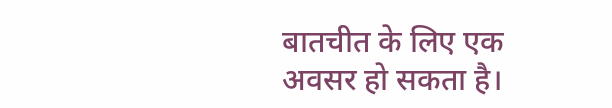बातचीत के लिए एक अवसर हो सकता है।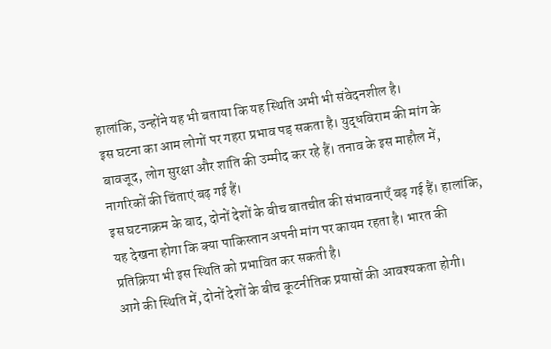हालांकि, उन्होंने यह भी बताया कि यह स्थिति अभी भी संवेदनशील है।
इस घटना का आम लोगों पर गहरा प्रभाव पड़ सकता है। युद्धविराम की मांग के बावजूद, लोग सुरक्षा और शांति की उम्मीद कर रहे हैं। तनाव के इस माहौल में, नागरिकों की चिंताएं बढ़ गई हैं।
इस घटनाक्रम के बाद, दोनों देशों के बीच बातचीत की संभावनाएँ बढ़ गई हैं। हालांकि, यह देखना होगा कि क्या पाकिस्तान अपनी मांग पर कायम रहता है। भारत की प्रतिक्रिया भी इस स्थिति को प्रभावित कर सकती है।
आगे की स्थिति में, दोनों देशों के बीच कूटनीतिक प्रयासों की आवश्यकता होगी।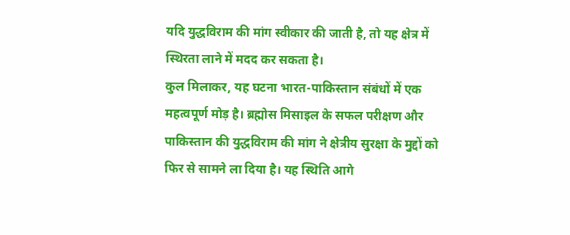यदि युद्धविराम की मांग स्वीकार की जाती है, तो यह क्षेत्र में स्थिरता लाने में मदद कर सकता है।
कुल मिलाकर, यह घटना भारत-पाकिस्तान संबंधों में एक महत्वपूर्ण मोड़ है। ब्रह्मोस मिसाइल के सफल परीक्षण और पाकिस्तान की युद्धविराम की मांग ने क्षेत्रीय सुरक्षा के मुद्दों को फिर से सामने ला दिया है। यह स्थिति आगे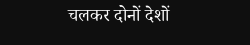चलकर दोनों देशों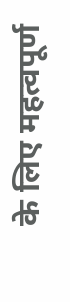के लिए महत्वपूर्ण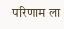परिणाम ला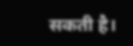सकती है।